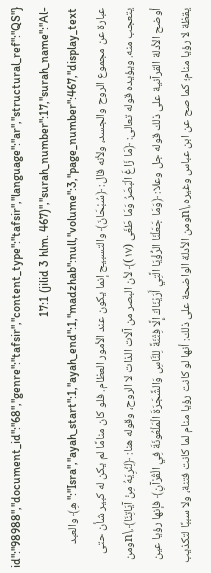{"id":"98988","document_id":"68","genre":"tafsir","content_type":"tafsir","language":"ar","structural_ref":"QS 17:1 (jilid 3 hlm. 467)","surah_number":17,"surah_name":"Al-Isra","ayah_start":1,"ayah_end":1,"madzhab":null,"volume":3,"page_number":467,"display_text":"هِ﴾ والعبد عبارة عن مجموع الروح والجسد، ولأنه قال: ﴿سُبْحَانَ﴾ والتسبيح إنما يكون عند الأمور العظام. فلو كان منامًا لم يكن له كبير شأن حتى يتعجب منه. ويؤيده قوله تعالى: ﴿مَا زَاغَ الْبَصَرُ وَمَا طَغَى (١٧)﴾ لأن البصر من آلات الذات لا الروح، وقوله هنا: ﴿لِنُرِيَهُ مِنْ آيَاتِنَا﴾.\nومن أوضح الأدلة القرآنية على ذلك قوله جل وعلا: ﴿وَمَا جَعَلْنَا الرُّؤْيَا الَّتِي أَرَيْنَاكَ إِلَّا فِتْنَةً لِلنَّاسِ وَالشَّجَرَةَ الْمَلْعُونَةَ فِي الْقُرْآنِ﴾ فإنها رؤيا عين يقظة لا رؤيا منام؛ كما صح عن ابن عباس وغيره.\nومن الأدلة الواضحة على ذلك: أنها لو كانت رؤيا منام لما كانت فتنة، ولا سببًا لتكذيب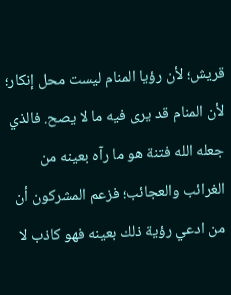قريش؛ لأن رؤيا المنام ليست محل إنكار؛ لأن المنام قد يرى فيه ما لا يصح. فالذي جعله الله فتنة هو ما رآه بعينه من الغرائب والعجائب؛ فزعم المشركون أن من ادعي رؤية ذلك بعينه فهو كاذب لا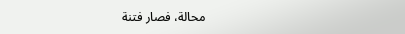محالة، فصار فتنة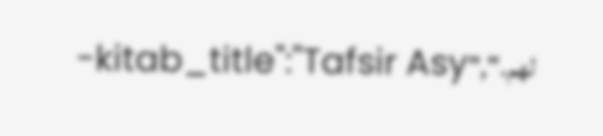لهم.","kitab_title":"Tafsir Asy-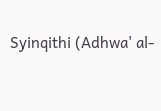Syinqithi (Adhwa' al-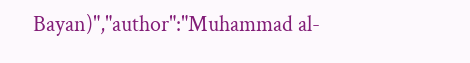Bayan)","author":"Muhammad al-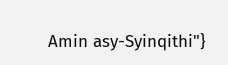Amin asy-Syinqithi"}